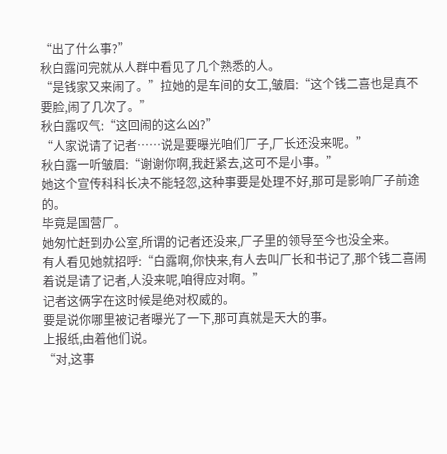“出了什么事?”
秋白露问完就从人群中看见了几个熟悉的人。
“是钱家又来闹了。”拉她的是车间的女工,皱眉:“这个钱二喜也是真不要脸,闹了几次了。”
秋白露叹气:“这回闹的这么凶?”
“人家说请了记者……说是要曝光咱们厂子,厂长还没来呢。”
秋白露一听皱眉:“谢谢你啊,我赶紧去,这可不是小事。”
她这个宣传科科长决不能轻忽,这种事要是处理不好,那可是影响厂子前途的。
毕竟是国营厂。
她匆忙赶到办公室,所谓的记者还没来,厂子里的领导至今也没全来。
有人看见她就招呼:“白露啊,你快来,有人去叫厂长和书记了,那个钱二喜闹着说是请了记者,人没来呢,咱得应对啊。”
记者这俩字在这时候是绝对权威的。
要是说你哪里被记者曝光了一下,那可真就是天大的事。
上报纸,由着他们说。
“对,这事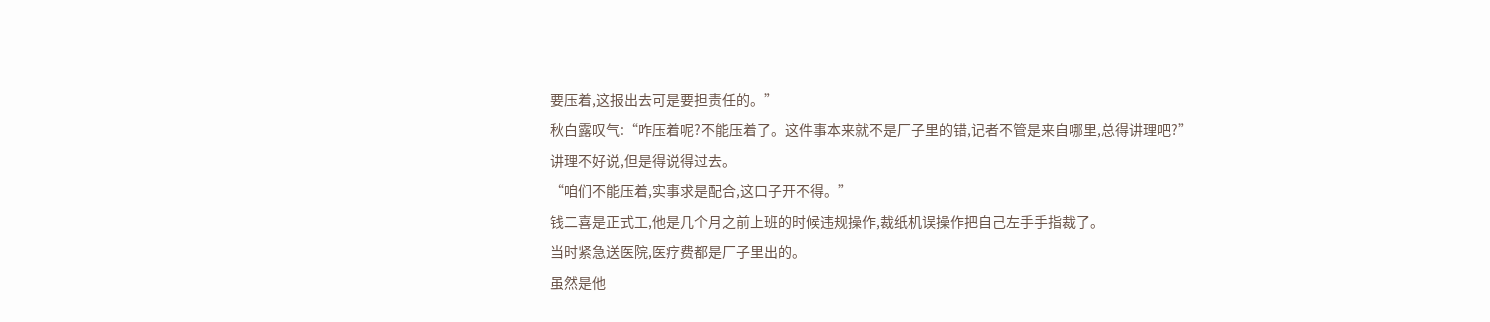要压着,这报出去可是要担责任的。”
秋白露叹气:“咋压着呢?不能压着了。这件事本来就不是厂子里的错,记者不管是来自哪里,总得讲理吧?”
讲理不好说,但是得说得过去。
“咱们不能压着,实事求是配合,这口子开不得。”
钱二喜是正式工,他是几个月之前上班的时候违规操作,裁纸机误操作把自己左手手指裁了。
当时紧急送医院,医疗费都是厂子里出的。
虽然是他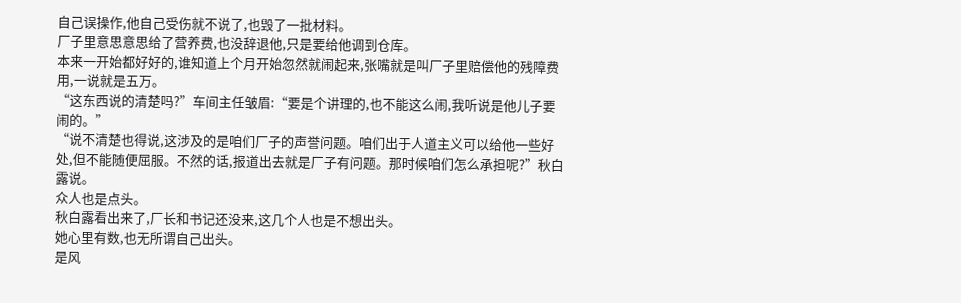自己误操作,他自己受伤就不说了,也毁了一批材料。
厂子里意思意思给了营养费,也没辞退他,只是要给他调到仓库。
本来一开始都好好的,谁知道上个月开始忽然就闹起来,张嘴就是叫厂子里赔偿他的残障费用,一说就是五万。
“这东西说的清楚吗?”车间主任皱眉:“要是个讲理的,也不能这么闹,我听说是他儿子要闹的。”
“说不清楚也得说,这涉及的是咱们厂子的声誉问题。咱们出于人道主义可以给他一些好处,但不能随便屈服。不然的话,报道出去就是厂子有问题。那时候咱们怎么承担呢?”秋白露说。
众人也是点头。
秋白露看出来了,厂长和书记还没来,这几个人也是不想出头。
她心里有数,也无所谓自己出头。
是风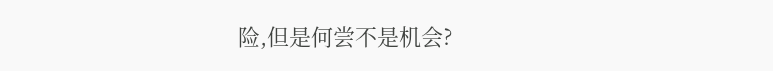险,但是何尝不是机会?